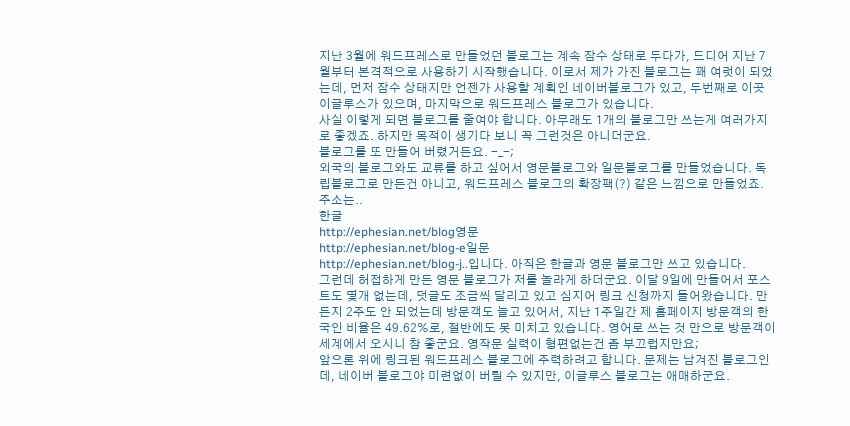지난 3월에 워드프레스로 만들었던 블로그는 계속 잠수 상태로 두다가, 드디어 지난 7월부터 본격적으로 사용하기 시작했습니다. 이로서 제가 가진 블로그는 꽤 여럿이 되었는데, 먼저 잠수 상태지만 언젠가 사용할 계획인 네이버블로그가 있고, 두번째로 이곳 이글루스가 있으며, 마지막으로 워드프레스 블로그가 있습니다.
사실 이렇게 되면 블로그를 줄여야 합니다. 아무래도 1개의 블로그만 쓰는게 여러가지로 좋겠죠. 하지만 목적이 생기다 보니 꼭 그런것은 아니더군요.
블로그를 또 만들어 버렸거든요. -_-;
외국의 블로그와도 교류를 하고 싶어서 영문블로그와 일문블로그를 만들었습니다. 독립블로그로 만든건 아니고, 워드프레스 블로그의 확장팩(?) 같은 느낌으로 만들었죠. 주소는..
한글
http://ephesian.net/blog영문
http://ephesian.net/blog-e일문
http://ephesian.net/blog-j..입니다. 아직은 한글과 영문 블로그만 쓰고 있습니다.
그런데 허접하게 만든 영문 블로그가 저를 놀라게 하더군요. 이달 9일에 만들어서 포스트도 몇개 없는데, 덧글도 조금씩 달리고 있고 심지어 링크 신청까지 들어왔습니다. 만든지 2주도 안 되었는데 방문객도 늘고 있어서, 지난 1주일간 제 홈페이지 방문객의 한국인 비율은 49.62%로, 절반에도 못 미치고 있습니다. 영어로 쓰는 것 만으로 방문객이 세계에서 오시니 참 좋군요. 영작문 실력이 형편없는건 좀 부끄럽지만요;
앞으론 위에 링크된 워드프레스 블로그에 주력하려고 합니다. 문제는 남겨진 블로그인데, 네이버 블로그야 미련없이 버릴 수 있지만, 이글루스 블로그는 애매하군요.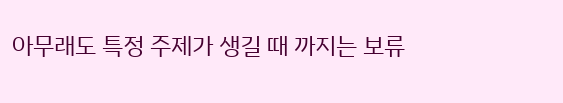아무래도 특정 주제가 생길 때 까지는 보류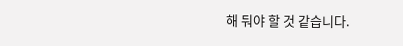해 둬야 할 것 같습니다.